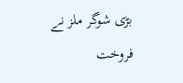بڑی شوگر ملز نے فروخت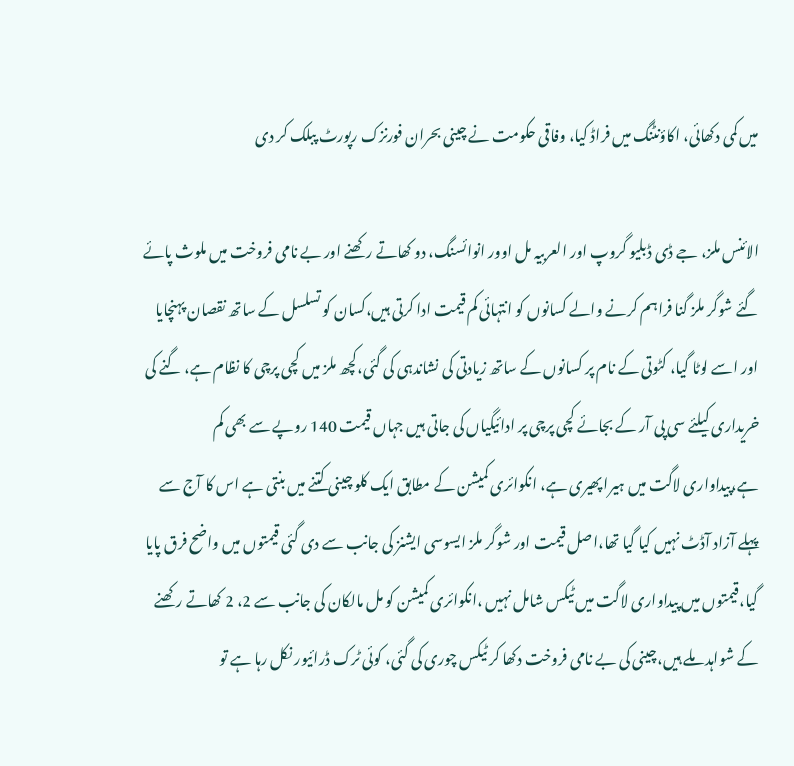میں کمی دکھائی، اکاؤنٹنگ میں فراڈ کیا، وفاقی حکومت نے چینی بحران فورنزک رپورٹ پبلک کر دی

الائنس ملز، جے ڈی ڈبلیو گروپ اور العربیہ مل اوور انوائسنگ، دو کھاتے رکھنے اور بے نامی فروخت میں ملوث پائے گئے شوگر ملز گنا فراہم کرنے والے کسانوں کو انتہائی کم قیمت ادا کرتی ہیں،کسان کو تسلسل کے ساتھ نقصان پہنچایا اور اسے لوٹا گیا، کٹوتی کے نام پر کسانوں کے ساتھ زیادتی کی نشاندہی کی گئی،کچھ ملز میں کچی پرچی کا نظام ہے، گنے کی خریداری کیلئے سی پی آر کے بجائے کچی پرچی پر ادائیگیاں کی جاتی ہیں جہاں قیمت 140 روپے سے بھی کم ہے،پیداواری لاگت میں ہیرا پھیری ہے، انکوائری کمیشن کے مطابق ایک کلو چینی کتنے میں بنتی ہے اس کا آج سے پہلے آزاد آڈٹ نہیں کیا گیا تھا،اصل قیمت اور شوگر ملز ایسوسی ایشنز کی جانب سے دی گئی قیمتوں میں واضح فرق پایا گیا،قیمتوں میں پیداواری لاگت میں ٹیکس شامل نہیں ،انکوائری کمیشن کو مل مالکان کی جانب سے 2، 2 کھاتے رکھنے کے شواہد ملے ہیں،چینی کی بے نامی فروخت دکھا کر ٹیکس چوری کی گئی، کوئی ٹرک ڈرائیور نکل رہا ہے تو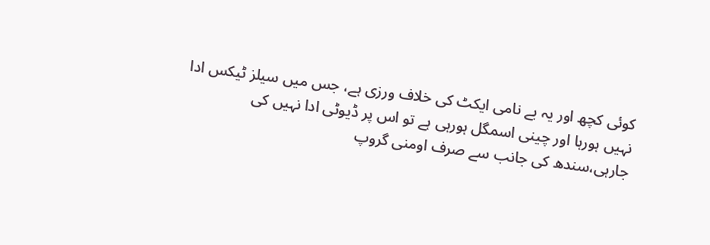کوئی کچھ اور یہ بے نامی ایکٹ کی خلاف ورزی ہے، جس میں سیلز ٹیکس ادا نہیں ہورہا اور چینی اسمگل ہورہی ہے تو اس پر ڈیوٹی ادا نہیں کی جارہی،سندھ کی جانب سے صرف اومنی گروپ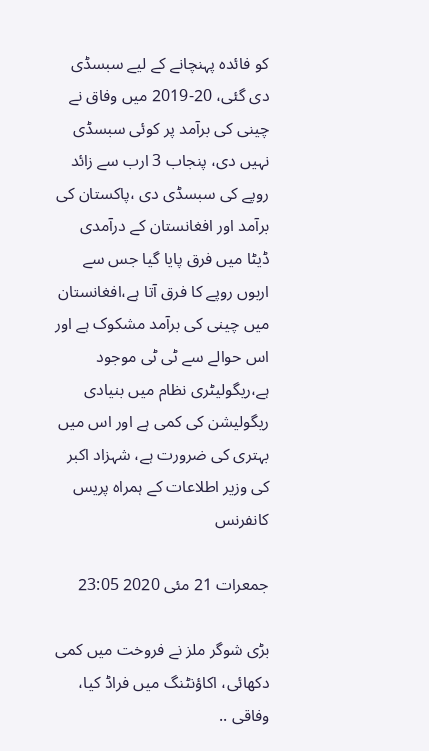کو فائدہ پہنچانے کے لیے سبسڈی دی گئی، 20-2019 میں وفاق نے چینی کی برآمد پر کوئی سبسڈی نہیں دی، پنجاب 3 ارب سے زائد روپے کی سبسڈی دی ،پاکستان کی برآمد اور افغانستان کے درآمدی ڈیٹا میں فرق پایا گیا جس سے اربوں روپے کا فرق آتا ہے،افغانستان میں چینی کی برآمد مشکوک ہے اور اس حوالے سے ٹی ٹی موجود ہے،ریگولیٹری نظام میں بنیادی ریگولیشن کی کمی ہے اور اس میں بہتری کی ضرورت ہے، شہزاد اکبر کی وزیر اطلاعات کے ہمراہ پریس کانفرنس

جمعرات 21 مئی 2020 23:05

بڑی شوگر ملز نے فروخت میں کمی دکھائی، اکاؤنٹنگ میں فراڈ کیا، وفاقی ..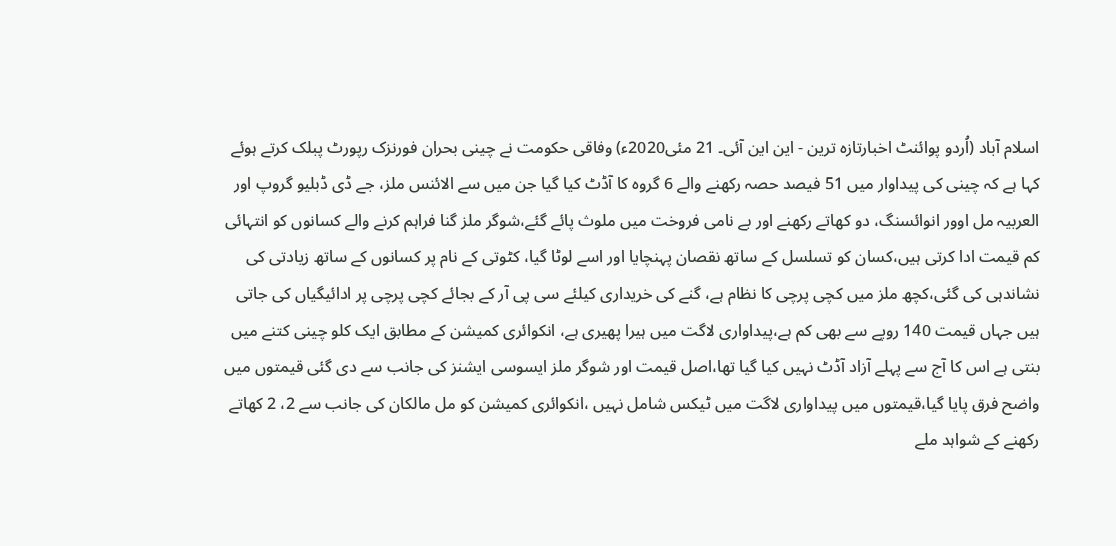اسلام آباد (اُردو پوائنٹ اخبارتازہ ترین - این این آئی۔ 21 مئی2020ء) وفاقی حکومت نے چینی بحران فورنزک رپورٹ پبلک کرتے ہوئے کہا ہے کہ چینی کی پیداوار میں 51 فیصد حصہ رکھنے والے 6 گروہ کا آڈٹ کیا گیا جن میں سے الائنس ملز، جے ڈی ڈبلیو گروپ اور العربیہ مل اوور انوائسنگ، دو کھاتے رکھنے اور بے نامی فروخت میں ملوث پائے گئے،شوگر ملز گنا فراہم کرنے والے کسانوں کو انتہائی کم قیمت ادا کرتی ہیں،کسان کو تسلسل کے ساتھ نقصان پہنچایا اور اسے لوٹا گیا، کٹوتی کے نام پر کسانوں کے ساتھ زیادتی کی نشاندہی کی گئی،کچھ ملز میں کچی پرچی کا نظام ہے، گنے کی خریداری کیلئے سی پی آر کے بجائے کچی پرچی پر ادائیگیاں کی جاتی ہیں جہاں قیمت 140 روپے سے بھی کم ہے،پیداواری لاگت میں ہیرا پھیری ہے، انکوائری کمیشن کے مطابق ایک کلو چینی کتنے میں بنتی ہے اس کا آج سے پہلے آزاد آڈٹ نہیں کیا گیا تھا،اصل قیمت اور شوگر ملز ایسوسی ایشنز کی جانب سے دی گئی قیمتوں میں واضح فرق پایا گیا،قیمتوں میں پیداواری لاگت میں ٹیکس شامل نہیں ،انکوائری کمیشن کو مل مالکان کی جانب سے 2، 2 کھاتے رکھنے کے شواہد ملے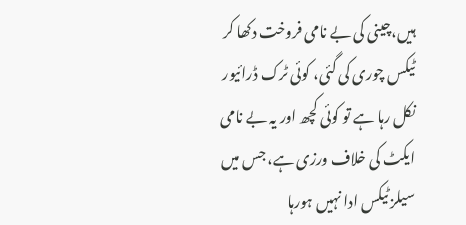ہیں،چینی کی بے نامی فروخت دکھا کر ٹیکس چوری کی گئی، کوئی ٹرک ڈرائیور نکل رہا ہے تو کوئی کچھ اور یہ بے نامی ایکٹ کی خلاف ورزی ہے، جس میں سیلز ٹیکس ادا نہیں ہورہا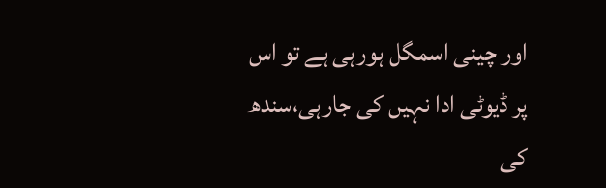اور چینی اسمگل ہورہی ہے تو اس پر ڈیوٹی ادا نہیں کی جارہی،سندھ کی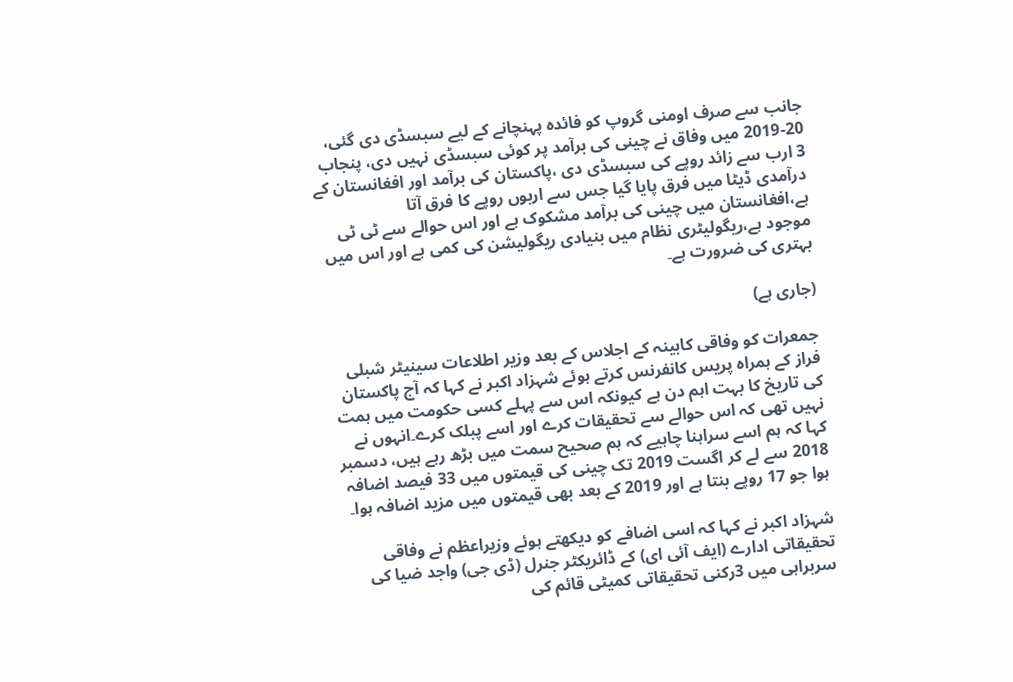جانب سے صرف اومنی گروپ کو فائدہ پہنچانے کے لیے سبسڈی دی گئی، 20-2019 میں وفاق نے چینی کی برآمد پر کوئی سبسڈی نہیں دی، پنجاب 3 ارب سے زائد روپے کی سبسڈی دی ،پاکستان کی برآمد اور افغانستان کے درآمدی ڈیٹا میں فرق پایا گیا جس سے اربوں روپے کا فرق آتا ہے،افغانستان میں چینی کی برآمد مشکوک ہے اور اس حوالے سے ٹی ٹی موجود ہے،ریگولیٹری نظام میں بنیادی ریگولیشن کی کمی ہے اور اس میں بہتری کی ضرورت ہے۔

(جاری ہے)

جمعرات کو وفاقی کابینہ کے اجلاس کے بعد وزیر اطلاعات سینیٹر شبلی فراز کے ہمراہ پریس کانفرنس کرتے ہوئے شہزاد اکبر نے کہا کہ آج پاکستان کی تاریخ کا بہت اہم دن ہے کیونکہ اس سے پہلے کسی حکومت میں ہمت نہیں تھی کہ اس حوالے سے تحقیقات کرے اور اسے پبلک کرے۔انہوں نے کہا کہ ہم اسے سراہنا چاہیے کہ ہم صحیح سمت میں بڑھ رہے ہیں، دسمبر 2018 سے لے کر اگست 2019 تک چینی کی قیمتوں میں 33 فیصد اضافہ ہوا جو 17 روپے بنتا ہے اور 2019 کے بعد بھی قیمتوں میں مزید اضافہ ہوا۔

شہزاد اکبر نے کہا کہ اسی اضافے کو دیکھتے ہوئے وزیراعظم نے وفاقی تحقیقاتی ادارے (ایف آئی ای) کے ڈائریکٹر جنرل (ڈی جی) واجد ضیا کی سربراہی میں 3رکنی تحقیقاتی کمیٹی قائم کی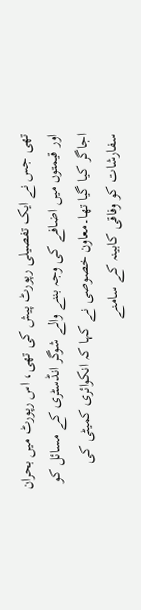تھی جس نے ایک تفصیلی رپورٹ پیش کی تھی، اس رپورٹ میں بحران اور قیمتوں میں اضافے کی وجہ بننے والے شوگر انڈسٹری کے مسائل کو اجاگر کیا گیا تھا۔معاون خصوصی نے کہا کہ انکوائری کمیٹی کی سفارشات کو وفاقی کابینہ کے سامنے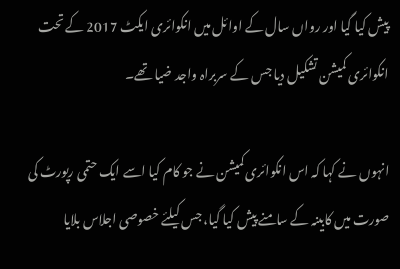پیش کیا گیا اور رواں سال کے اوائل میں انکوائری ایکٹ 2017 کے تحت انکوائری کمیشن تشکیل دیا جس کے سربراہ واجد ضیا تھے۔

انہوں نے کہا کہ اس انکوائری کمیشن نے جو کام کیا اسے ایک حتمی رپورٹ کی صورت میں کابینہ کے سامنے پیش کیا گیا، جس کیلئے خصوصی اجلاس بلایا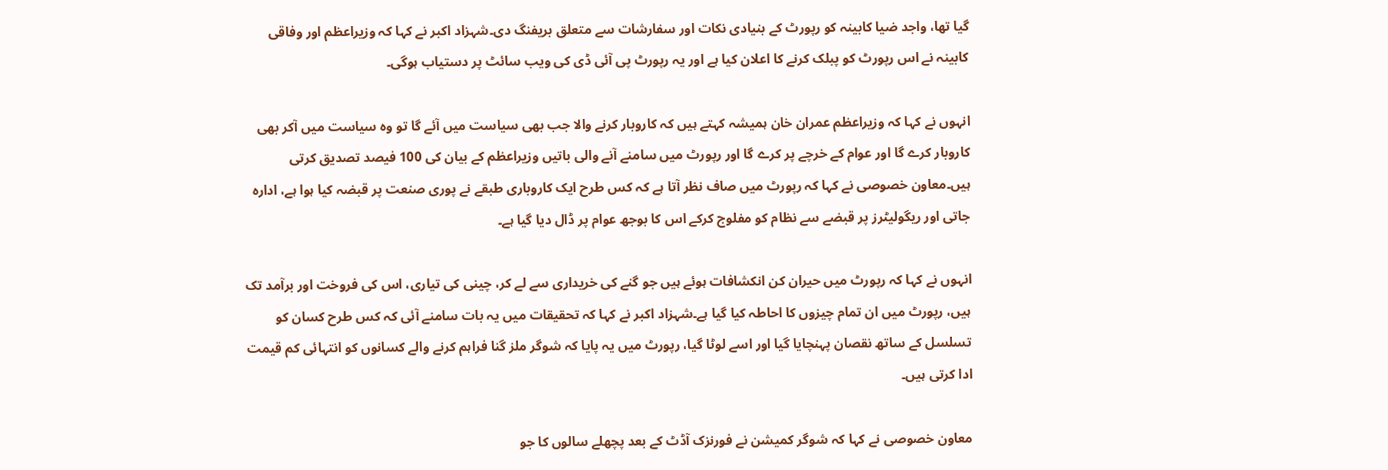گیا تھا، واجد ضیا کابینہ کو رپورٹ کے بنیادی نکات اور سفارشات سے متعلق بریفنگ دی۔شہزاد اکبر نے کہا کہ وزیراعظم اور وفاقی کابینہ نے اس رپورٹ کو پبلک کرنے کا اعلان کیا ہے اور یہ رپورٹ پی آئی ڈی کی ویب سائٹ پر دستیاب ہوگی۔

انہوں نے کہا کہ وزیراعظم عمران خان ہمیشہ کہتے ہیں کہ کاروبار کرنے والا جب بھی سیاست میں آئے گا تو وہ سیاست میں آکر بھی کاروبار کرے گا اور عوام کے خرچے پر کرے گا اور رپورٹ میں سامنے آنے والی باتیں وزیراعظم کے بیان کی 100 فیصد تصدیق کرتی ہیں۔معاون خصوصی نے کہا کہ رپورٹ میں صاف نظر آتا ہے کہ کس طرح ایک کاروباری طبقے نے پوری صنعت پر قبضہ کیا ہوا ہے، ادارہ جاتی اور ریگولیٹرز پر قبضے سے نظام کو مفلوج کرکے اس کا بوجھ عوام پر ڈال دیا گیا ہے۔

انہوں نے کہا کہ رپورٹ میں حیران کن انکشافات ہوئے ہیں جو گنے کی خریداری سے لے کر، چینی کی تیاری، اس کی فروخت اور برآمد تک ہیں، رپورٹ میں ان تمام چیزوں کا احاطہ کیا گیا ہے۔شہزاد اکبر نے کہا کہ تحقیقات میں یہ بات سامنے آئی کہ کس طرح کسان کو تسلسل کے ساتھ نقصان پہنچایا گیا اور اسے لوٹا گیا، رپورٹ میں یہ پایا کہ شوگر ملز گنا فراہم کرنے والے کسانوں کو انتہائی کم قیمت ادا کرتی ہیں۔

معاون خصوصی نے کہا کہ شوگر کمیشن نے فورنزک آڈٹ کے بعد پچھلے سالوں کا جو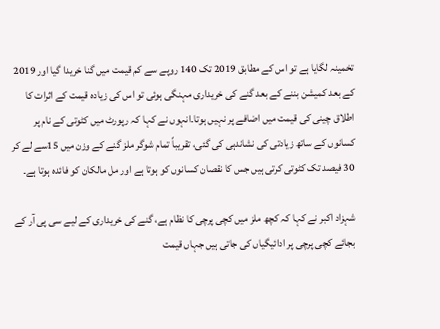تخمینہ لگایا ہے تو اس کے مطابق 2019 تک 140 روپے سے کم قیمت میں گنا خریدا گیا اور 2019 کے بعد کمیشن بننے کے بعد گنے کی خریداری مہنگی ہوئی تو اس کی زیادہ قیمت کے اثرات کا اطلاق چینی کی قیمت میں اضافے پر نہیں ہوتا۔انہوں نے کہا کہ رپورٹ میں کٹوتی کے نام پر کسانوں کے ساتھ زیادتی کی نشاندہی کی گئی، تقریباً تمام شوگر ملز گنے کے وزن میں 15سے لے کر 30 فیصد تک کٹوتی کرتی ہیں جس کا نقصان کسانوں کو ہوتا ہے اور مل مالکان کو فائدہ ہوتا ہے۔

شہزاد اکبر نے کہا کہ کچھ ملز میں کچی پرچی کا نظام ہے، گنے کی خریداری کے لیے سی پی آر کے بجائے کچی پرچی پر ادائیگیاں کی جاتی ہیں جہاں قیمت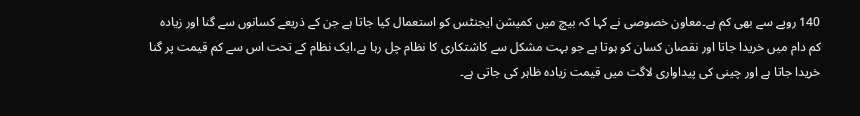140 روپے سے بھی کم ہے۔معاون خصوصی نے کہا کہ بیچ میں کمیشن ایجنٹس کو استعمال کیا جاتا ہے جن کے ذریعے کسانوں سے گنا اور زیادہ کم دام میں خریدا جاتا اور نقصان کسان کو ہوتا ہے جو بہت مشکل سے کاشتکاری کا نظام چل رہا ہے،ایک نظام کے تحت اس سے کم قیمت پر گنا خریدا جاتا ہے اور چینی کی پیداواری لاگت میں قیمت زیادہ ظاہر کی جاتی ہے۔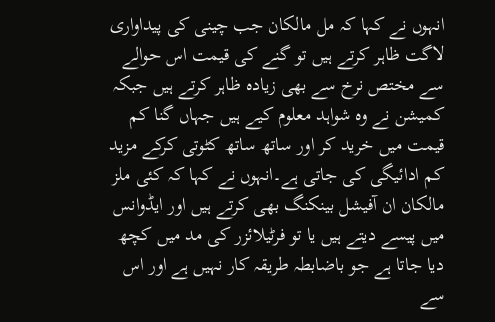انہوں نے کہا کہ مل مالکان جب چینی کی پیداواری لاگت ظاہر کرتے ہیں تو گنے کی قیمت اس حوالے سے مختص نرخ سے بھی زیادہ ظاہر کرتے ہیں جبکہ کمیشن نے وہ شواہد معلوم کیے ہیں جہاں گنا کم قیمت میں خرید کر اور ساتھ ساتھ کٹوتی کرکے مزید کم ادائیگی کی جاتی ہے۔انہوں نے کہا کہ کئی ملز مالکان ان آفیشل بینکنگ بھی کرتے ہیں اور ایڈوانس میں پیسے دیتے ہیں یا تو فرٹیلائزر کی مد میں کچھ دیا جاتا ہے جو باضابطہ طریقہ کار نہیں ہے اور اس سے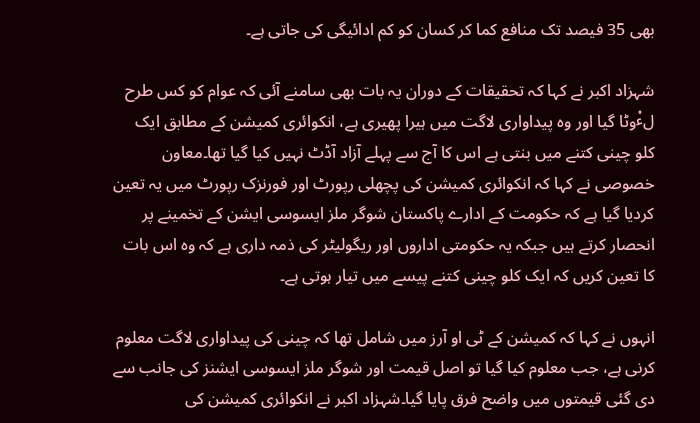بھی 35 فیصد تک منافع کما کر کسان کو کم ادائیگی کی جاتی ہے۔

شہزاد اکبر نے کہا کہ تحقیقات کے دوران یہ بات بھی سامنے آئی کہ عوام کو کس طرح لٴْوٹا گیا اور وہ پیداواری لاگت میں ہیرا پھیری ہے، انکوائری کمیشن کے مطابق ایک کلو چینی کتنے میں بنتی ہے اس کا آج سے پہلے آزاد آڈٹ نہیں کیا گیا تھا۔معاون خصوصی نے کہا کہ انکوائری کمیشن کی پچھلی رپورٹ اور فورنزک رپورٹ میں یہ تعین کردیا گیا ہے کہ حکومت کے ادارے پاکستان شوگر ملز ایسوسی ایشن کے تخمینے پر انحصار کرتے ہیں جبکہ یہ حکومتی اداروں اور ریگولیٹر کی ذمہ داری ہے کہ وہ اس بات کا تعین کریں کہ ایک کلو چینی کتنے پیسے میں تیار ہوتی ہے۔

انہوں نے کہا کہ کمیشن کے ٹی او آرز میں شامل تھا کہ چینی کی پیداواری لاگت معلوم کرنی ہے، جب معلوم کیا گیا تو اصل قیمت اور شوگر ملز ایسوسی ایشنز کی جانب سے دی گئی قیمتوں میں واضح فرق پایا گیا۔شہزاد اکبر نے انکوائری کمیشن کی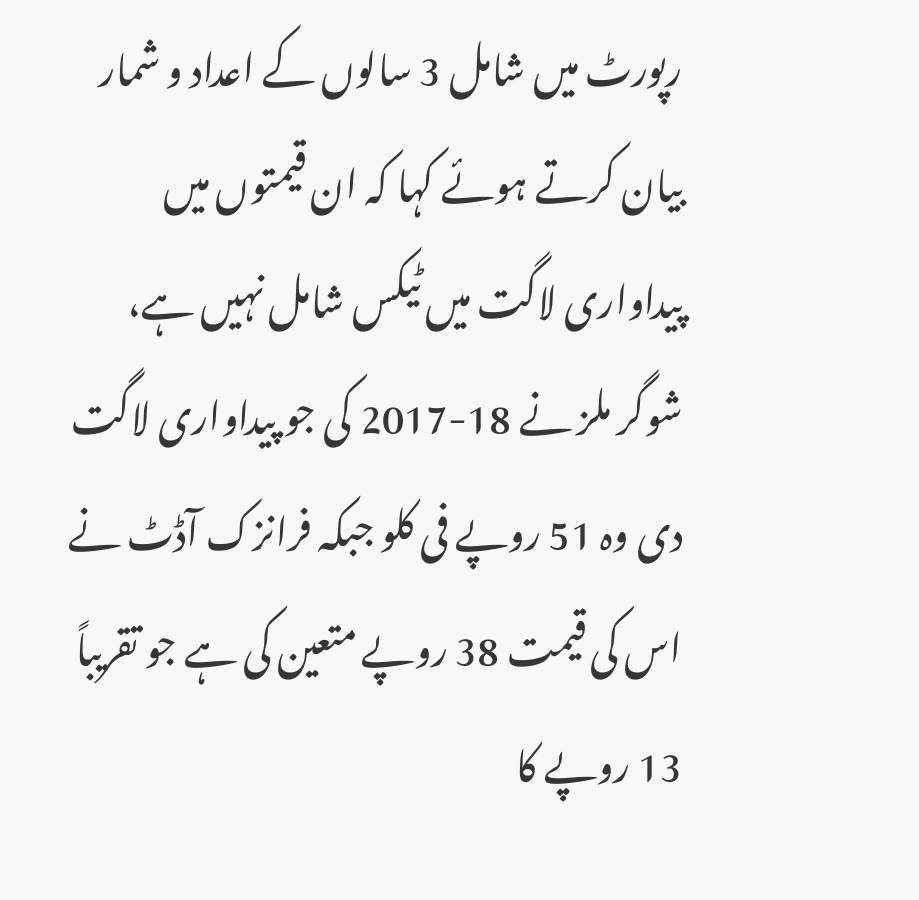رپورٹ میں شامل 3 سالوں کے اعداد و شمار بیان کرتے ہوئے کہا کہ ان قیمتوں میں پیداواری لاگت میں ٹیکس شامل نہیں ہے، شوگر ملز نے 18-2017 کی جو پیداواری لاگت دی وہ 51 روپے فی کلو جبکہ فرانزک آڈٹ نے اس کی قیمت 38 روپے متعین کی ہے جو تقریباً 13 روپے کا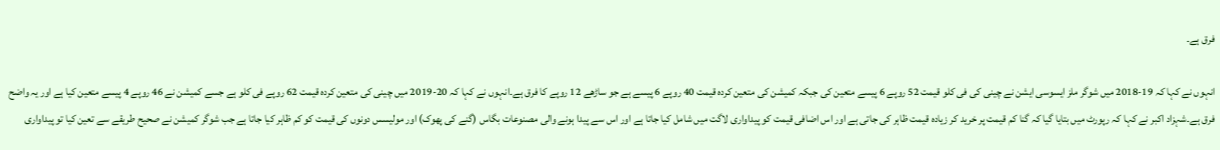فرق ہے۔

انہوں نے کہا کہ 19-2018 میں شوگر ملز ایسوسی ایشن نے چینی کی فی کلو قیمت 52 روپے 6 پیسے متعین کی جبکہ کمیشن کی متعین کردہ قیمت 40 روپے 6 پیسے ہے جو ساڑھے 12 روپے کا فرق ہے۔انہوں نے کہا کہ 20-2019 میں چینی کی متعین کردہ قیمت 62 روپے فی کلو ہے جسے کمیشن نے 46 روپے 4 پیسے متعین کیا ہے اور یہ واضح فرق ہے۔شہزاد اکبر نے کہا کہ رپورٹ میں بتایا گیا کہ گنا کم قیمت پر خرید کر زیادہ قیمت ظاہر کی جاتی ہے اور اس اضافی قیمت کو پیداواری لاگت میں شامل کیا جاتا ہے اور اس سے پیدا ہونے والی مصنوعات بگاس (گنے کی پھوک) اور مولیسس دونوں کی قیمت کو کم ظاہر کیا جاتا ہے جب شوگر کمیشن نے صحیح طریقے سے تعین کیا تو پیداواری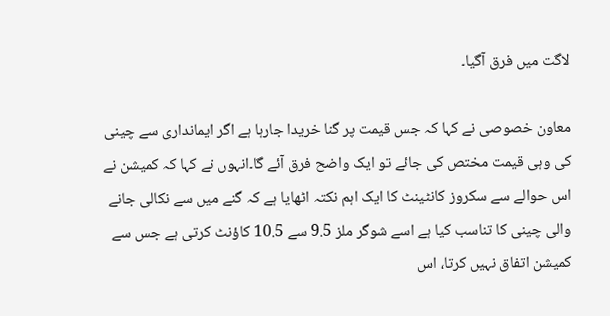لاگت میں فرق آگیا۔

معاون خصوصی نے کہا کہ جس قیمت پر گنا خریدا جارہا ہے اگر ایمانداری سے چینی کی وہی قیمت مختص کی جائے تو ایک واضح فرق آئے گا۔انہوں نے کہا کہ کمیشن نے اس حوالے سے سکروز کانٹینٹ کا ایک اہم نکتہ اٹھایا ہے کہ گنے میں سے نکالی جانے والی چینی کا تناسب کیا ہے اسے شوگر ملز 9.5 سے 10.5 کاؤنٹ کرتی ہے جس سے کمیشن اتفاق نہیں کرتا، اس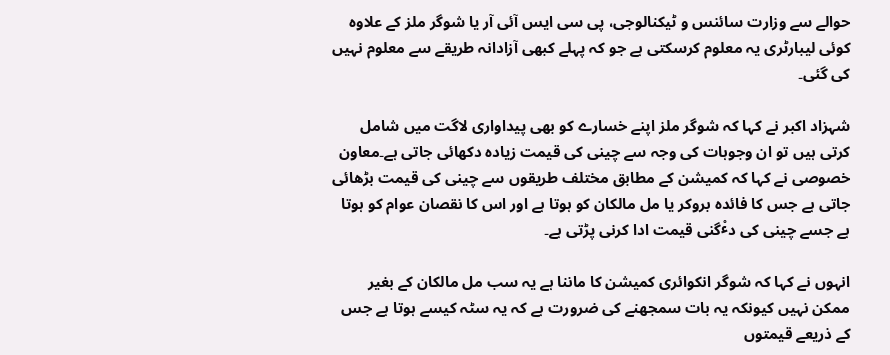حوالے سے وزارت سائنس و ٹیکنالوجی، پی سی ایس آئی آر یا شوگر ملز کے علاوہ کوئی لیبارٹری یہ معلوم کرسکتی ہے جو کہ پہلے کبھی آزادانہ طریقے سے معلوم نہیں کی گئی۔

شہزاد اکبر نے کہا کہ شوگر ملز اپنے خسارے کو بھی پیداواری لاگت میں شامل کرتی ہیں تو ان وجوہات کی وجہ سے چینی کی قیمت زیادہ دکھائی جاتی ہے۔معاون خصوصی نے کہا کہ کمیشن کے مطابق مختلف طریقوں سے چینی کی قیمت بڑھائی جاتی ہے جس کا فائدہ بروکر یا مل مالکان کو ہوتا ہے اور اس کا نقصان عوام کو ہوتا ہے جسے چینی کی دٴْگنی قیمت ادا کرنی پڑتی ہے۔

انہوں نے کہا کہ شوگر انکوائری کمیشن کا ماننا ہے یہ سب مل مالکان کے بغیر ممکن نہیں کیونکہ یہ بات سمجھنے کی ضرورت ہے کہ یہ سٹہ کیسے ہوتا ہے جس کے ذریعے قیمتوں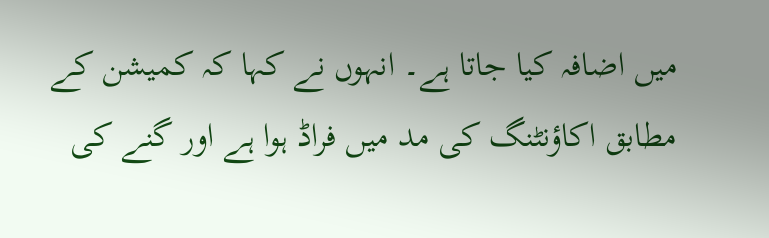میں اضافہ کیا جاتا ہے۔ انہوں نے کہا کہ کمیشن کے مطابق اکاؤنٹنگ کی مد میں فراڈ ہوا ہے اور گنے کی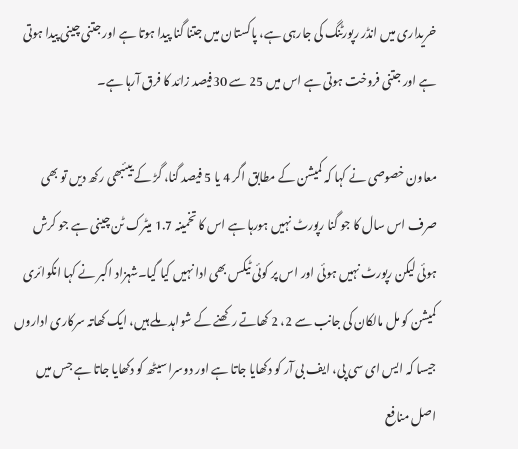خریداری میں انڈر رپورٹنگ کی جارہی ہے، پاکستان میں جتنا گنا پیدا ہوتا ہے اور جتنی چینی پیدا ہوتی ہے اور جتنی فروخت ہوتی ہے اس میں 25 سے 30فیصد زائد کا فرق آرہا ہے۔

معاون خصوصی نے کہا کہ کمیشن کے مطابق اگر 4 یا 5 فیصد گنا، گڑ کے ییئبھی رکھ دیں تو بھی صرف اس سال کا جو گنا رپورٹ نہیں ہورہا ہے اس کا تخمینہ 1.7 میٹرک ٹن چینی ہے جو کرش ہوئی لیکن رپورٹ نہیں ہوئی اور اس پر کوئی ٹیکس بھی ادا نہیں کیا گیا۔شہزاد اکبر نے کہا انکوائری کمیشن کو مل مالکان کی جانب سے 2، 2 کھاتے رکھنے کے شواہد ملے ہیں، ایک کھاتہ سرکاری اداروں جیسا کہ ایس ای سی پی، ایف بی آر کو دکھایا جاتا ہے اور دوسرا سیٹھ کو دکھایا جاتا ہے جس میں اصل منافع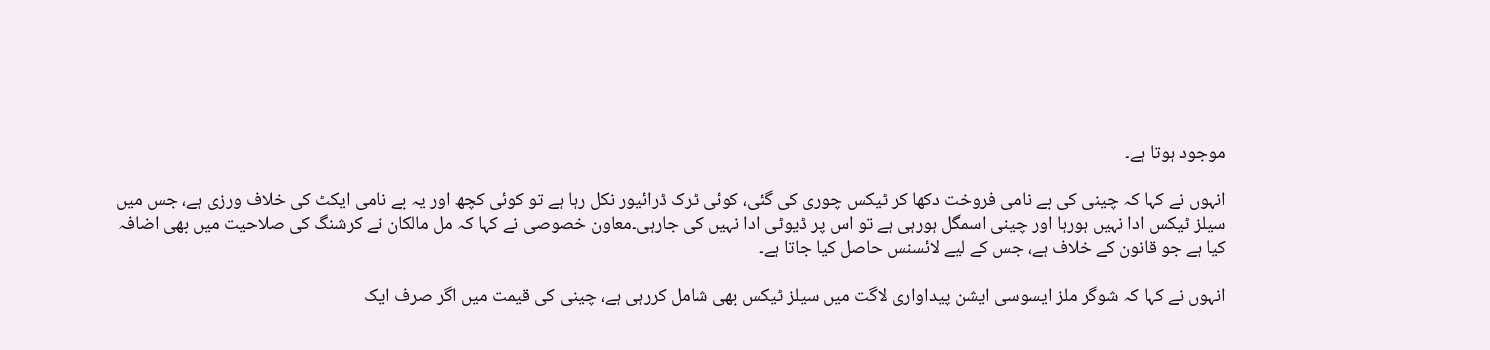موجود ہوتا ہے۔

انہوں نے کہا کہ چینی کی بے نامی فروخت دکھا کر ٹیکس چوری کی گئی، کوئی ٹرک ڈرائیور نکل رہا ہے تو کوئی کچھ اور یہ بے نامی ایکٹ کی خلاف ورزی ہے، جس میں سیلز ٹیکس ادا نہیں ہورہا اور چینی اسمگل ہورہی ہے تو اس پر ڈیوٹی ادا نہیں کی جارہی۔معاون خصوصی نے کہا کہ مل مالکان نے کرشنگ کی صلاحیت میں بھی اضافہ کیا ہے جو قانون کے خلاف ہے، جس کے لیے لائسنس حاصل کیا جاتا ہے۔

انہوں نے کہا کہ شوگر ملز ایسوسی ایشن پیداواری لاگت میں سیلز ٹیکس بھی شامل کررہی ہے، چینی کی قیمت میں اگر صرف ایک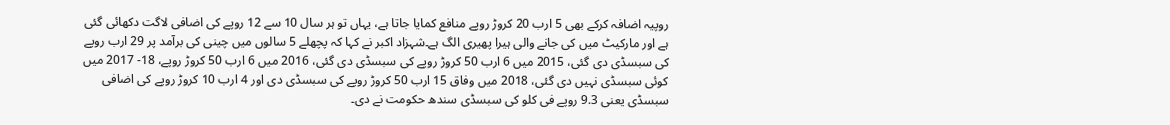روپیہ اضافہ کرکے بھی 5 ارب 20 کروڑ روپے منافع کمایا جاتا ہے، یہاں تو ہر سال 10 سے 12 روپے کی اضافی لاگت دکھائی گئی ہے اور مارکیٹ میں کی جانے والی ہیرا پھیری الگ ہے۔شہزاد اکبر نے کہا کہ پچھلے 5 سالوں میں چینی کی برآمد پر 29 ارب روپے کی سبسڈی دی گئی، 2015 میں 6 ارب 50 کروڑ روپے کی سبسڈی دی گئی، 2016 میں 6 ارب 50 کروڑ روپے، 18- 2017 میں کوئی سبسڈی نہیں دی گئی، 2018 میں وفاق 15 ارب 50 کروڑ روپے کی سبسڈی دی اور 4 ارب 10 کروڑ روپے کی اضافی سبسڈی یعنی 9.3 روپے فی کلو کی سبسڈی سندھ حکومت نے دی۔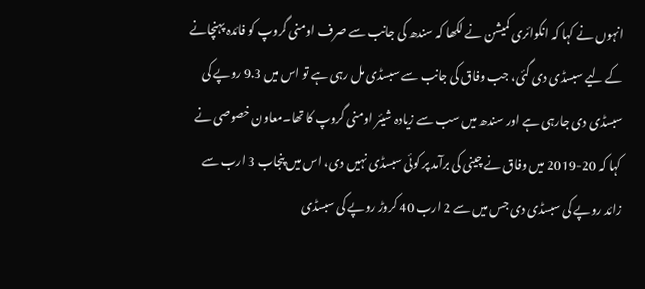انہوں نے کہا کہ انکوائری کمیشن نے لکھا کہ سندھ کی جانب سے صرف اومنی گروپ کو فائدہ پہنچانے کے لیے سبسڈی دی گئی، جب وفاق کی جانب سے سبسڈی مل رہی ہے تو اس میں 9.3 روپے کی سبسڈی دی جارہی ہے اور سندھ میں سب سے زیادہ شیئر اومنی گروپ کا تھا۔معاون خصوصی نے کہا کہ 20-2019 میں وفاق نے چینی کی برآمد پر کوئی سبسڈی نہیں دی، اس میں پنجاب 3 ارب سے زائد روپے کی سبسڈی دی جس میں سے 2 ارب 40 کروڑ روپے کی سبسڈی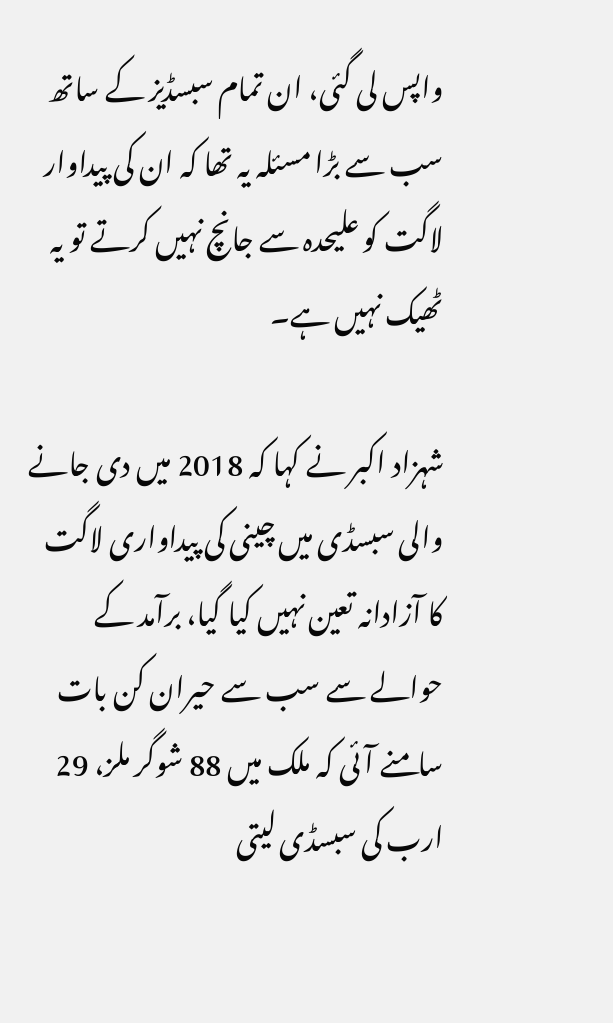واپس لی گئی، ان تمام سبسڈیز کے ساتھ سب سے بڑا مسئلہ یہ تھا کہ ان کی پیداوار لاگت کو علیحدہ سے جانچ نہیں کرتے تو یہ ٹھیک نہیں ہے۔

شہزاد اکبر نے کہا کہ 2018 میں دی جانے والی سبسڈی میں چینی کی پیداواری لاگت کا آزادانہ تعین نہیں کیا گیا، برآمد کے حوالے سے سب سے حیران کن بات سامنے آئی کہ ملک میں 88 شوگر ملز، 29 ارب کی سبسڈی لیتی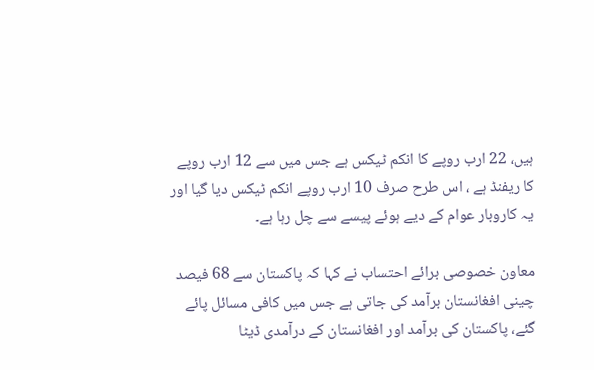ہیں، 22 ارب روپے کا انکم ٹیکس ہے جس میں سے 12 ارب روپے کا ریفنڈ ہے ، اس طرح صرف 10 ارب روپے انکم ٹیکس دیا گیا اور یہ کاروبار عوام کے دیے ہوئے پیسے سے چل رہا ہے۔

معاون خصوصی برائے احتساب نے کہا کہ پاکستان سے 68 فیصد چینی افغانستان برآمد کی جاتی ہے جس میں کافی مسائل پائے گئے، پاکستان کی برآمد اور افغانستان کے درآمدی ڈیٹا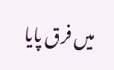میں فرق پایا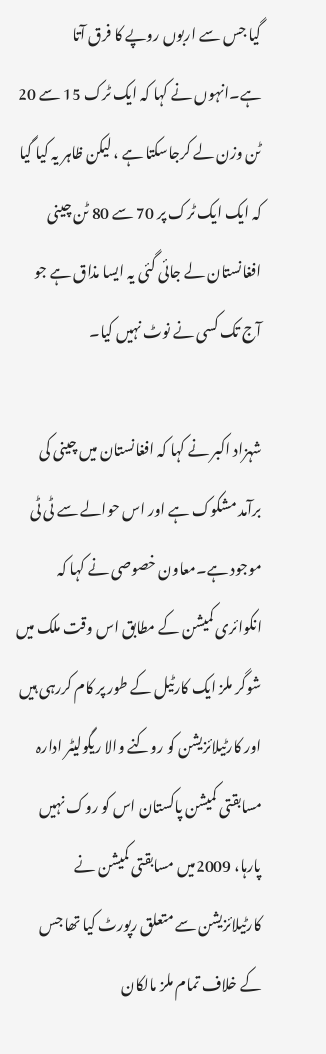گیا جس سے اربوں روپے کا فرق آتا ہے۔انہوں نے کہا کہ ایک ٹرک 15 سے 20 ٹن وزن لے کرجاسکتا ہے ، لیکن ظاہر یہ کیا گیا کہ ایک ایک ٹرک پر 70 سے 80 ٹن چینی افغانستان لے جائی گئی یہ ایسا مذاق ہے جو آج تک کسی نے نوٹ نہیں کیا۔

شہزاد اکبر نے کہا کہ افغانستان میں چینی کی برآمد مشکوک ہے اور اس حوالے سے ٹی ٹی موجود ہے۔معاون خصوصی نے کہا کہ انکوائری کمیشن کے مطابق اس وقت ملک میں شوگر ملز ایک کارٹیل کے طور پر کام کررہی ہیں اور کارٹیلائزیشن کو روکنے والا ریگولیٹر ادارہ مسابقتی کمیشن پاکستان اس کو روک نہیں پارہا، 2009میں مسابقتی کمیشن نے کارٹیلائزیشن سے متعلق رپورٹ کیا تھا جس کے خلاف تمام ملز مالکان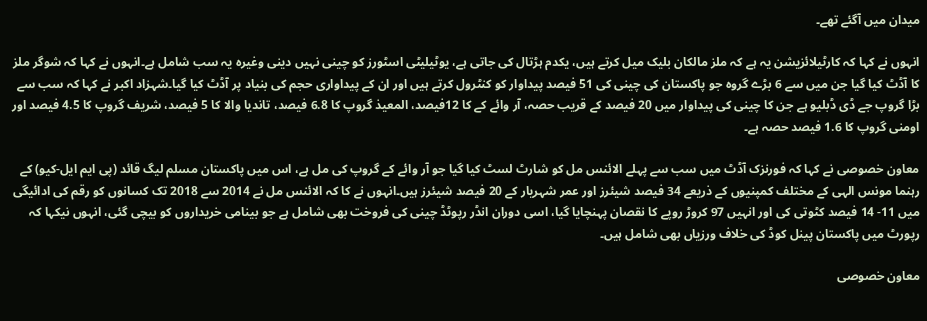میدان میں آگئے تھے۔

انہوں نے کہا کہ کارٹیلائزیشن یہ ہے کہ ملز مالکان بلیک میل کرتے ہیں، یکدم ہڑتال کی جاتی ہے، یوٹیلیٹی اسٹورز کو چینی نہیں دینی وغیرہ یہ سب شامل ہے۔انہوں نے کہا کہ شوگر ملز کا آڈٹ کیا گیا جن میں سے 6 بڑے گروہ جو پاکستان کی چینی کی 51 فیصد پیداوار کو کنٹرول کرتے ہیں اور ان کے پیداواری حجم کی بنیاد پر آڈٹ کیا گیا۔شہزاد اکبر نے کہا کہ سب سے بڑا گروپ جے ڈی ڈبلیو ہے جن کا چینی کی پیداوار میں 20 فیصد کے قریب حصہ، آر وائے کے کا 12فیصد، المعیذ گروپ کا 6.8 فیصد، تاندیا والا کا 5 فیصد، شریف گروپ کا 4.5 فیصد اور اومنی گروپ کا 1.6 فیصد حصہ ہے۔

معاون خصوصی نے کہا کہ فورنزک آڈٹ میں سب سے پہلے الائنس مل کو شارٹ لسٹ کیا گیا جو آر وائے کے گروپ کی مل ہے، اس میں پاکستان مسلم لیگ قائد (پی ایم ایل-کیو) کے رہنما مونس الہی کے مختلف کمپنیوں کے ذریعے 34 فیصد شیئرز اور عمر شہریار کے 20 فیصد شیئرز ہیں۔انہوں نے کا کہ الائنس مل نے 2014 سے 2018 تک کسانوں کو رقم کی ادائیگی میں 11- 14 فیصد کٹوتی کی اور انہیں 97 کروڑ روپے کا نقصان پہنچایا گیا، اسی دوران انڈر رپوٹڈ چینی کی فروخت بھی شامل ہے جو بینامی خریداروں کو بیچی گئی، انہوں نیکہا کہ رپورٹ میں پاکستان پینل کوڈ کی خلاف ورزیاں بھی شامل ہیں۔

معاون خصوصی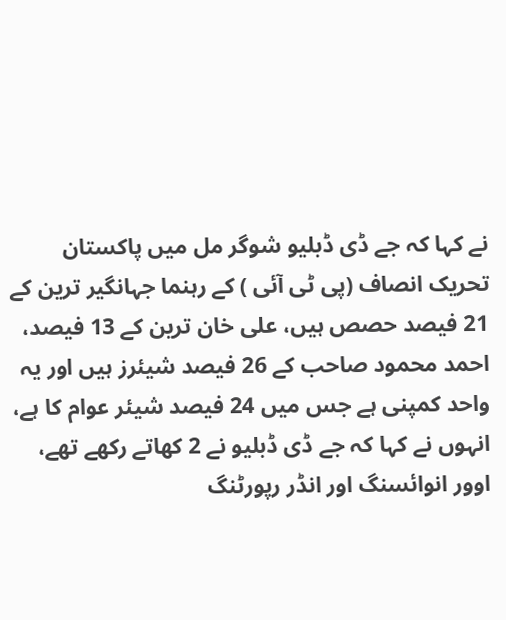نے کہا کہ جے ڈی ڈبلیو شوگر مل میں پاکستان تحریک انصاف (پی ٹی آئی ) کے رہنما جہانگیر ترین کے 21 فیصد حصص ہیں، علی خان ترین کے 13 فیصد، احمد محمود صاحب کے 26 فیصد شیئرز ہیں اور یہ واحد کمپنی ہے جس میں 24 فیصد شیئر عوام کا ہے، انہوں نے کہا کہ جے ڈی ڈبلیو نے 2 کھاتے رکھے تھے، اوور انوائسنگ اور انڈر رپورٹنگ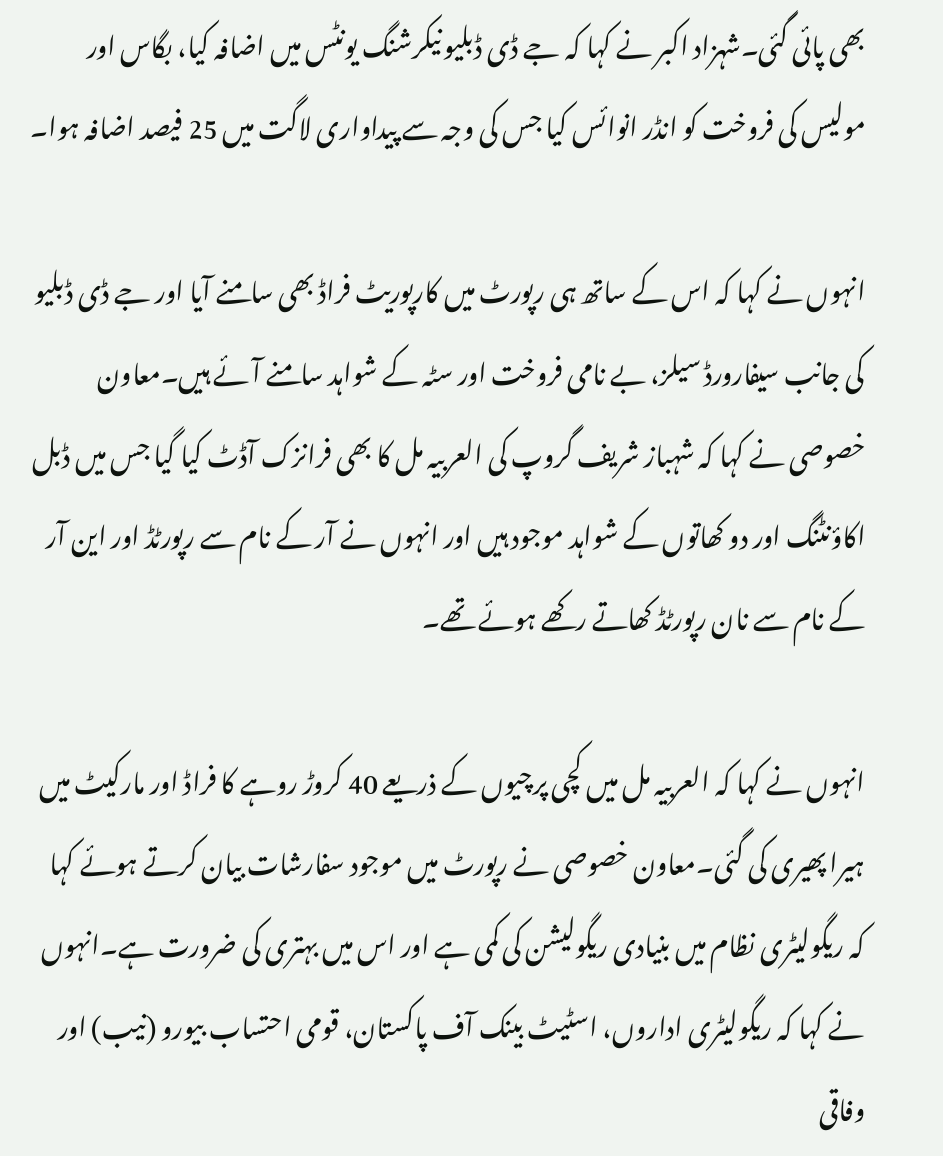بھی پائی گئی۔شہزاد اکبر نے کہا کہ جے ڈی ڈبلیو نیکرشنگ یونٹس میں اضافہ کیا، بگاس اور مولیس کی فروخت کو انڈر انوائس کیا جس کی وجہ سے پیداواری لاگت میں 25 فیصد اضافہ ہوا۔

انہوں نے کہا کہ اس کے ساتھ ہی رپورٹ میں کارپوریٹ فراڈ بھی سامنے آیا اور جے ڈی ڈبلیو کی جانب سیفارورڈ سیلز، بے نامی فروخت اور سٹہ کے شواہد سامنے آئے ہیں۔معاون خصوصی نے کہا کہ شہباز شریف گروپ کی العربیہ مل کا بھی فرانزک آڈٹ کیا گیا جس میں ڈبل اکاؤنٹنگ اور دو کھاتوں کے شواہد موجود ہیں اور انہوں نے آر کے نام سے رپورٹڈ اور این آر کے نام سے نان رپورٹڈ کھاتے رکھے ہوئے تھے۔

انہوں نے کہا کہ العربیہ مل میں کچی پرچیوں کے ذریعے 40 کروڑ روہے کا فراڈ اور مارکیٹ میں ہیرا پھیری کی گئی۔معاون خصوصی نے رپورٹ میں موجود سفارشات بیان کرتے ہوئے کہا کہ ریگولیٹری نظام میں بنیادی ریگولیشن کی کمی ہے اور اس میں بہتری کی ضرورت ہے۔انہوں نے کہا کہ ریگولیٹری اداروں، اسٹیٹ بینک آف پاکستان، قومی احتساب بیورو (نیب) اور وفاقی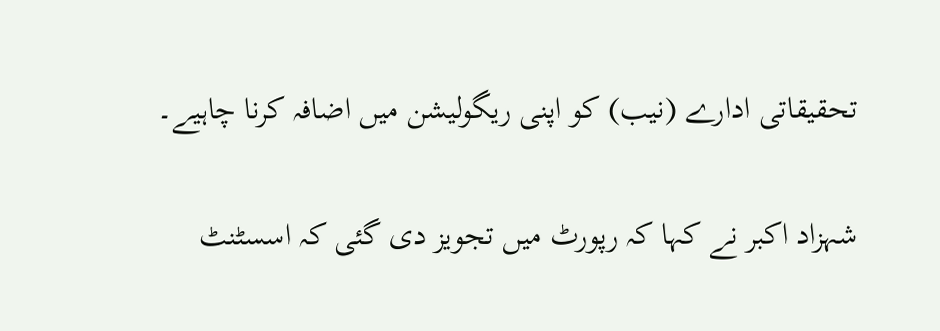تحقیقاتی ادارے (نیب) کو اپنی ریگولیشن میں اضافہ کرنا چاہیے۔

شہزاد اکبر نے کہا کہ رپورٹ میں تجویز دی گئی کہ اسسٹنٹ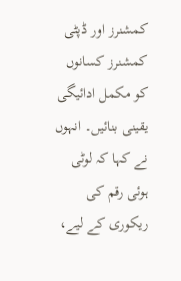کمشنرز اور ڈپٹی کمشنرز کسانوں کو مکمل ادائیگی یقینی بنائیں۔ انہوں نے کہا کہ لوٹی ہوئی رقم کی ریکوری کے لیے،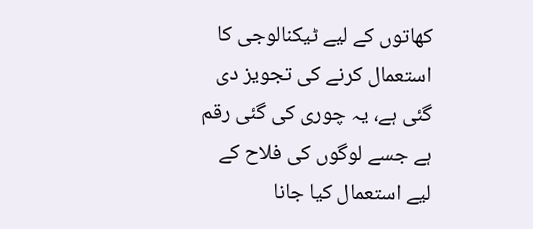کھاتوں کے لیے ٹیکنالوجی کا استعمال کرنے کی تجویز دی گئی ہے، یہ چوری کی گئی رقم ہے جسے لوگوں کی فلاح کے لیے استعمال کیا جانا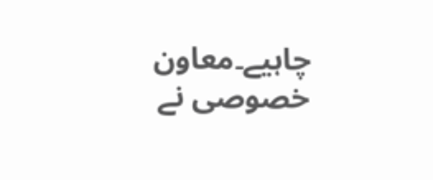چاہیے۔معاون خصوصی نے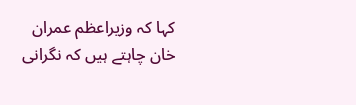کہا کہ وزیراعظم عمران خان چاہتے ہیں کہ نگرانی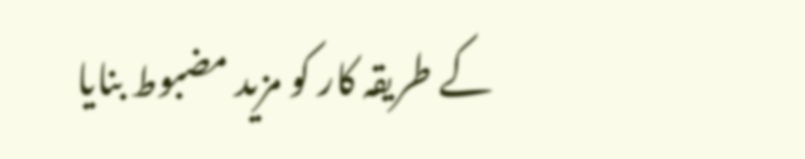کے طریقہ کار کو مزید مضبوط بنایا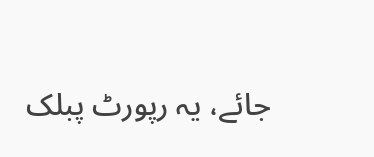جائے، یہ رپورٹ پبلک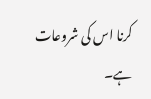کرنا اس کی شروعات ہے۔